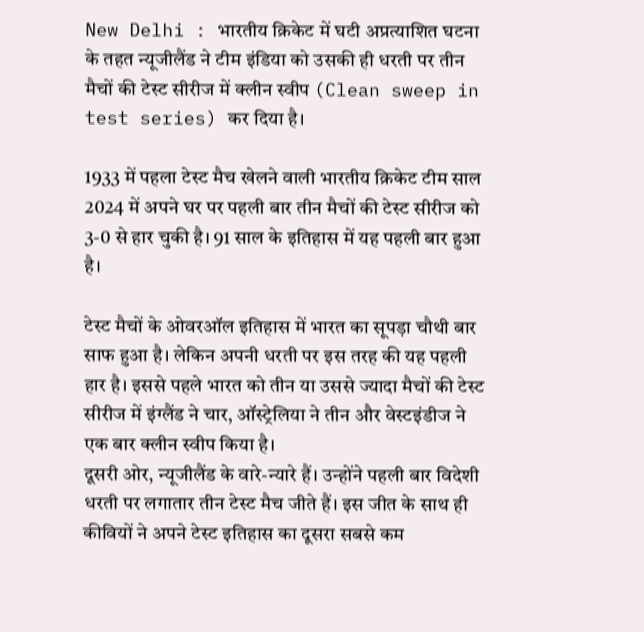New Delhi : भारतीय क्रिकेट में घटी अप्रत्याशित घटना के तहत न्यूजीलैंड ने टीम इंडिया को उसकी ही धरती पर तीन मैचों की टेस्ट सीरीज में क्लीन स्वीप (Clean sweep in test series) कर दिया है।

1933 में पहला टेस्ट मैच खेलने वाली भारतीय क्रिकेट टीम साल 2024 में अपने घर पर पहली बार तीन मैचों की टेस्ट सीरीज को 3-0 से हार चुकी है। 91 साल के इतिहास में यह पहली बार हुआ है।

टेस्ट मैचों के ओवरऑल इतिहास में भारत का सूपड़ा चौथी बार साफ हुआ है। लेकिन अपनी धरती पर इस तरह की यह पहली हार है। इससे पहले भारत को तीन या उससे ज्यादा मैचों की टेस्ट सीरीज में इंग्लैंड ने चार, ऑस्ट्रेलिया ने तीन और वेस्टइंडीज ने एक बार क्लीन स्वीप किया है।
दूसरी ओर, न्यूजीलैंड के वारे-न्यारे हैं। उन्होंने पहली बार विदेशी धरती पर लगातार तीन टेस्ट मैच जीते हैं। इस जीत के साथ ही कीवियों ने अपने टेस्ट इतिहास का दूसरा सबसे कम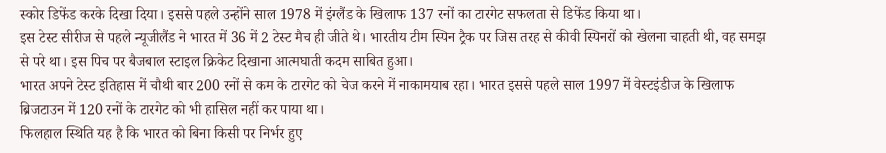स्कोर डिफेंड करके दिखा दिया। इससे पहले उन्होंने साल 1978 में इंग्लैंड के खिलाफ 137 रनों का टारगेट सफलता से डिफेंड किया था।
इस टेस्ट सीरीज से पहले न्यूजीलैंड ने भारत में 36 में 2 टेस्ट मैच ही जीते थे। भारतीय टीम स्पिन ट्रैक पर जिस तरह से कीवी स्पिनरों को खेलना चाहती थी, वह समझ से परे था। इस पिच पर बैजबाल स्टाइल क्रिकेट दिखाना आत्मघाती कदम साबित हुआ।
भारत अपने टेस्ट इतिहास में चौथी बार 200 रनों से कम के टारगेट को चेज करने में नाकामयाब रहा। भारत इससे पहले साल 1997 में वेस्टइंडीज के खिलाफ ब्रिजटाउन में 120 रनों के टारगेट को भी हासिल नहीं कर पाया था।
फिलहाल स्थिति यह है कि भारत को बिना किसी पर निर्भर हुए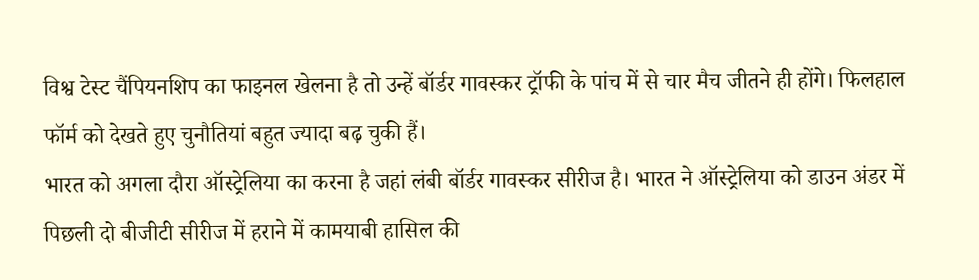विश्व टेस्ट चैंपियनशिप का फाइनल खेलना है तो उन्हें बॉर्डर गावस्कर ट्रॉफी के पांच में से चार मैच जीतने ही होंगे। फिलहाल फॉर्म को देखते हुए चुनौतियां बहुत ज्यादा बढ़ चुकी हैं।
भारत को अगला दौरा ऑस्ट्रेलिया का करना है जहां लंबी बॉर्डर गावस्कर सीरीज है। भारत ने ऑस्ट्रेलिया को डाउन अंडर में पिछली दो बीजीटी सीरीज में हराने में कामयाबी हासिल की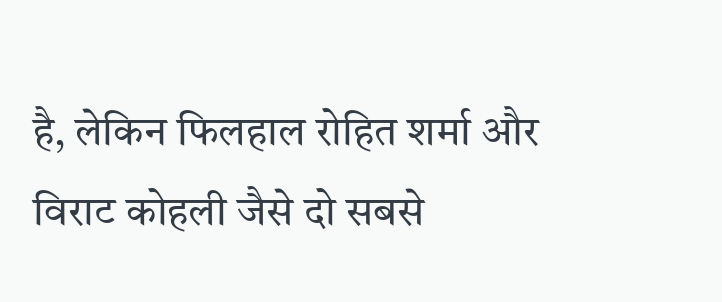है, लेकिन फिलहाल रोहित शर्मा और विराट कोहली जैसे दो सबसे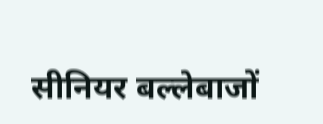सीनियर बल्लेबाजों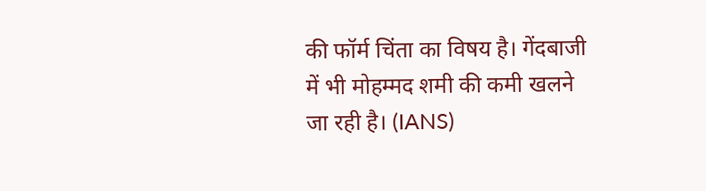की फॉर्म चिंता का विषय है। गेंदबाजी में भी मोहम्मद शमी की कमी खलने जा रही है। (IANS)